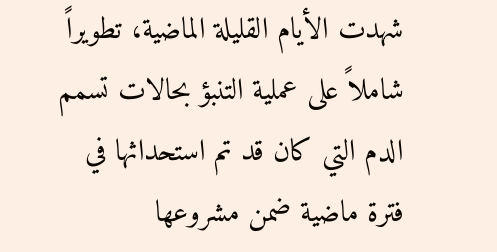شهدت الأيام القليلة الماضية، تطويراً شاملاً على عملية التنبؤ بحالات تسمم الدم التي كان قد تم استحداثها في فترة ماضية ضمن مشروعها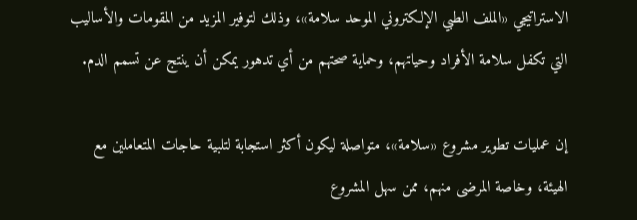الاستراتيجي «الملف الطبي الإلكتروني الموحد سلامة»، وذلك لتوفير المزيد من المقومات والأساليب التي تكفل سلامة الأفراد وحياتهم، وحماية صحتهم من أي تدهور يمكن أن ينتج عن تسمم الدم.

إن عمليات تطوير مشروع «سلامة»، متواصلة ليكون أكثر استجابة لتلبية حاجات المتعاملين مع الهيئة، وخاصة المرضى منهم، ممن سهل المشروع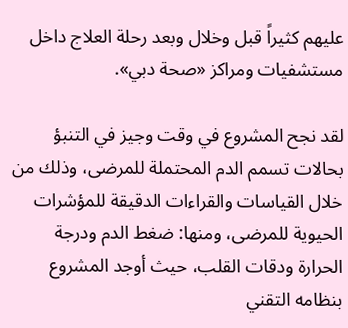عليهم كثيراً قبل وخلال وبعد رحلة العلاج داخل مستشفيات ومراكز «صحة دبي».

لقد نجح المشروع في وقت وجيز في التنبؤ بحالات تسمم الدم المحتملة للمرضى، وذلك من خلال القياسات والقراءات الدقيقة للمؤشرات الحيوية للمرضى، ومنها: ضغط الدم ودرجة الحرارة ودقات القلب، حيث أوجد المشروع بنظامه التقني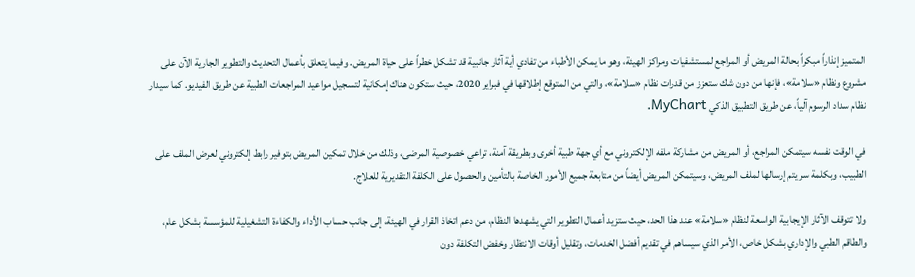المتميز إنذاراً مبكراً بحالة المريض أو المراجع لمستشفيات ومراكز الهيئة، وهو ما يمكن الأطباء من تفادي أية آثار جانبية قد تشكل خطراً على حياة المريض. وفيما يتعلق بأعمال التحديث والتطوير الجارية الآن على مشروع ونظام «سلامة»، فإنها من دون شك ستعزز من قدرات نظام «سلامة»، والتي من المتوقع إطلاقها في فبراير 2020، حيث ستكون هناك إمكانية لتسجيل مواعيد المراجعات الطبية عن طريق الفيديو. كما سيدار نظام سداد الرسوم آلياً، عن طريق التطبيق الذكي MyChart.

في الوقت نفسه سيتمكن المراجع، أو المريض من مشاركة ملفه الإلكتروني مع أي جهة طبية أخرى وبطريقة آمنة، تراعي خصوصية المرضى، وذلك من خلال تمكين المريض بتوفير رابط إلكتروني لعرض الملف على الطبيب، وبكلمة سر يتم إرسالها لملف المريض، وسيتمكن المريض أيضاً من متابعة جميع الأمور الخاصة بالتأمين والحصول على الكلفة التقديرية للعلاج.

ولا تتوقف الآثار الإيجابية الواسعة لنظام «سلامة» عند هذا الحد، حيث ستزيد أعمال التطوير التي يشهدها النظام، من دعم اتخاذ القرار في الهيئة، إلى جانب حساب الأداء والكفاءة التشغيلية للمؤسسة بشكل عام، والطاقم الطبي والإداري بشكل خاص، الأمر الذي سيساهم في تقديم أفضل الخدمات، وتقليل أوقات الانتظار وخفض التكلفة دون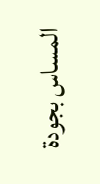المساس بجودة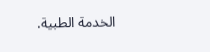الخدمة الطبية.